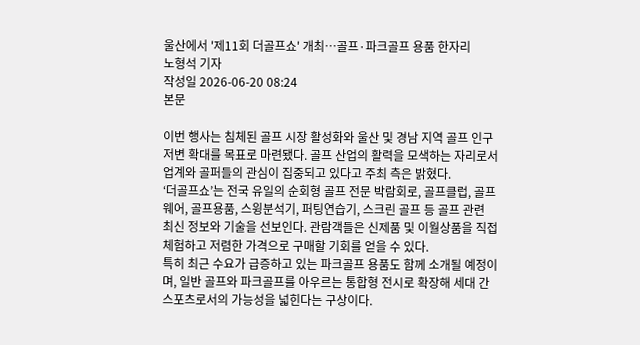울산에서 '제11회 더골프쇼' 개최…골프·파크골프 용품 한자리
노형석 기자
작성일 2026-06-20 08:24
본문

이번 행사는 침체된 골프 시장 활성화와 울산 및 경남 지역 골프 인구 저변 확대를 목표로 마련됐다. 골프 산업의 활력을 모색하는 자리로서 업계와 골퍼들의 관심이 집중되고 있다고 주최 측은 밝혔다.
‘더골프쇼’는 전국 유일의 순회형 골프 전문 박람회로, 골프클럽, 골프웨어, 골프용품, 스윙분석기, 퍼팅연습기, 스크린 골프 등 골프 관련 최신 정보와 기술을 선보인다. 관람객들은 신제품 및 이월상품을 직접 체험하고 저렴한 가격으로 구매할 기회를 얻을 수 있다.
특히 최근 수요가 급증하고 있는 파크골프 용품도 함께 소개될 예정이며, 일반 골프와 파크골프를 아우르는 통합형 전시로 확장해 세대 간 스포츠로서의 가능성을 넓힌다는 구상이다.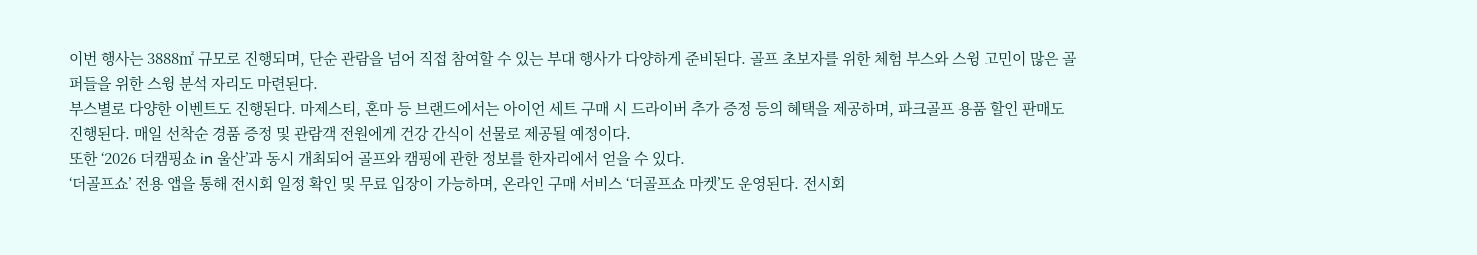이번 행사는 3888㎡ 규모로 진행되며, 단순 관람을 넘어 직접 참여할 수 있는 부대 행사가 다양하게 준비된다. 골프 초보자를 위한 체험 부스와 스윙 고민이 많은 골퍼들을 위한 스윙 분석 자리도 마련된다.
부스별로 다양한 이벤트도 진행된다. 마제스티, 혼마 등 브랜드에서는 아이언 세트 구매 시 드라이버 추가 증정 등의 혜택을 제공하며, 파크골프 용품 할인 판매도 진행된다. 매일 선착순 경품 증정 및 관람객 전원에게 건강 간식이 선물로 제공될 예정이다.
또한 ‘2026 더캠핑쇼 in 울산’과 동시 개최되어 골프와 캠핑에 관한 정보를 한자리에서 얻을 수 있다.
‘더골프쇼’ 전용 앱을 통해 전시회 일정 확인 및 무료 입장이 가능하며, 온라인 구매 서비스 ‘더골프쇼 마켓’도 운영된다. 전시회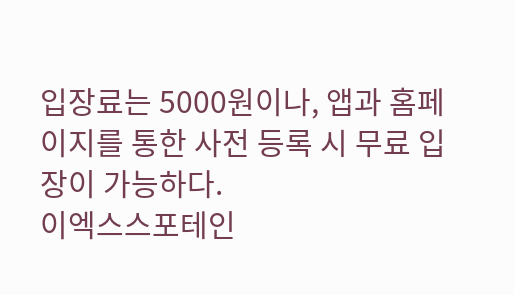입장료는 5000원이나, 앱과 홈페이지를 통한 사전 등록 시 무료 입장이 가능하다.
이엑스스포테인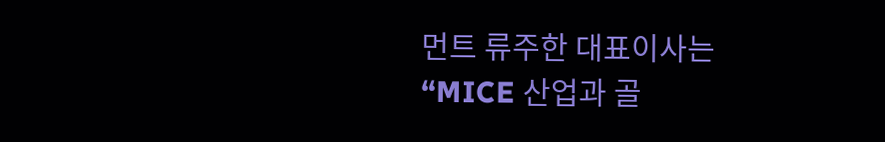먼트 류주한 대표이사는 “MICE 산업과 골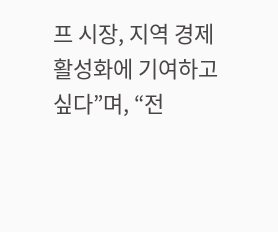프 시장, 지역 경제 활성화에 기여하고 싶다”며, “전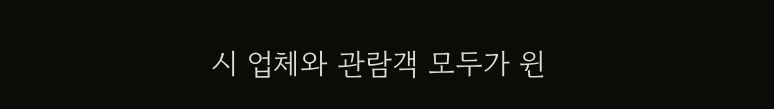시 업체와 관람객 모두가 윈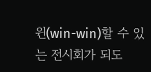윈(win-win)할 수 있는 전시회가 되도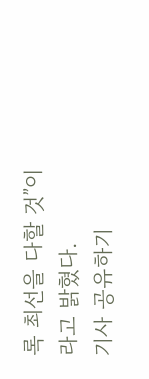록 최선을 다할 것”이라고 밝혔다.
기사 공유하기